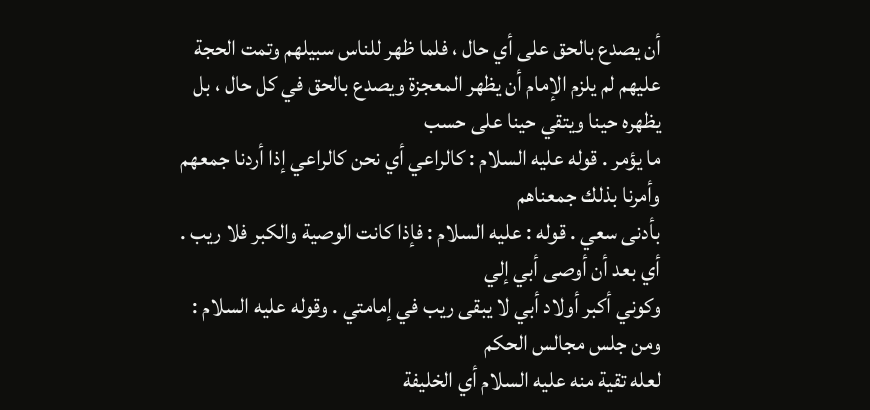أن يصدع بالحق على أي حال ، فلما ظهر للناس سبيلهم وتمت الحجة عليهم لم يلزم الإمام أن يظهر المعجزة ويصدع بالحق في كل حال ، بل يظهره حينا ويتقي حينا على حسب
ما يؤمر . قوله عليه السلام : كالراعي أي نحن كالراعي إذا أردنا جمعهم وأمرنا بذلك جمعناهم
بأدنى سعي . قوله : عليه السلام : فإذا كانت الوصية والكبر فلا ريب . أي بعد أن أوصى أبي إلي
وكوني أكبر أولاد أبي لا يبقى ريب في إمامتي . وقوله عليه السلام : ومن جلس مجالس الحكم
لعله تقية منه عليه السلام أي الخليفة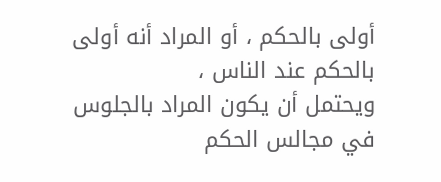أولى بالحكم ، أو المراد أنه أولى بالحكم عند الناس ،
ويحتمل أن يكون المراد بالجلوس في مجالس الحكم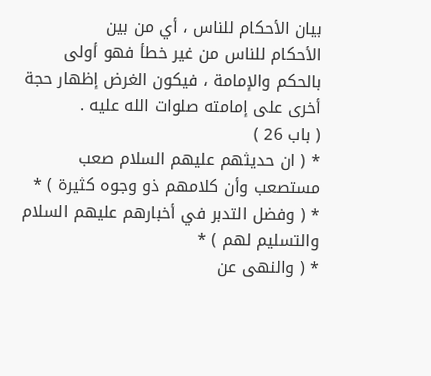بيان الأحكام للناس ، أي من بين
الأحكام للناس من غير خطأ فهو أولى بالحكم والإمامة ، فيكون الغرض إظهار حجة
أخرى على إمامته صلوات الله عليه .
( باب 26 )
* ( ان حديثهم عليهم السلام صعب مستصعب وأن كلامهم ذو وجوه كثيرة ) *
* ( وفضل التدبر في أخبارهم عليهم السلام والتسليم لهم ) *
* ( والنهى عن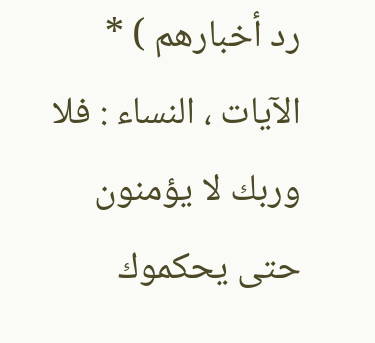رد أخبارهم ) *
الآيات ، النساء : فلا وربك لا يؤمنون حتى يحكموك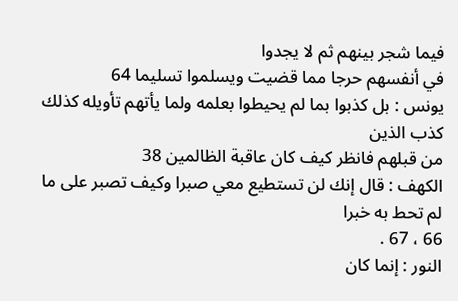فيما شجر بينهم ثم لا يجدوا
في أنفسهم حرجا مما قضيت ويسلموا تسليما 64
يونس : بل كذبوا بما لم يحيطوا بعلمه ولما يأتهم تأويله كذلك كذب الذين
من قبلهم فانظر كيف كان عاقبة الظالمين 38
الكهف : قال إنك لن تستطيع معي صبرا وكيف تصبر على ما لم تحط به خبرا
66 ، 67 .
النور : إنما كان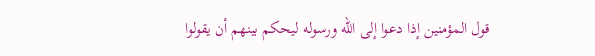قول المؤمنين إذا دعوا إلى الله ورسوله ليحكم بينهم أن يقولوا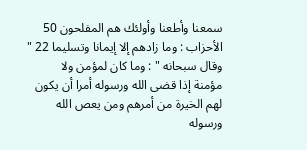سمعنا وأطعنا وأولئك هم المفلحون 50
الأحزاب : وما زادهم إلا إيمانا وتسليما 22 " وقال سبحانه " : وما كان لمؤمن ولا
مؤمنة إذا قضى الله ورسوله أمرا أن يكون لهم الخيرة من أمرهم ومن يعص الله ورسوله